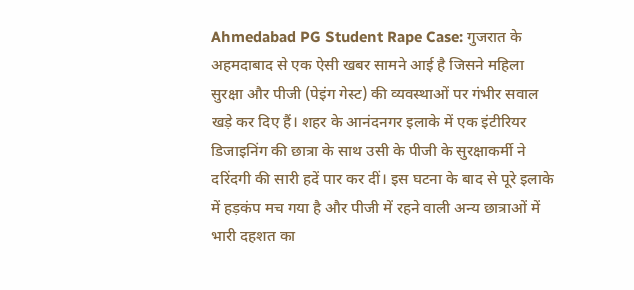Ahmedabad PG Student Rape Case: गुजरात के अहमदाबाद से एक ऐसी खबर सामने आई है जिसने महिला सुरक्षा और पीजी (पेइंग गेस्ट) की व्यवस्थाओं पर गंभीर सवाल खड़े कर दिए हैं। शहर के आनंदनगर इलाके में एक इंटीरियर डिजाइनिंग की छात्रा के साथ उसी के पीजी के सुरक्षाकर्मी ने दरिंदगी की सारी हदें पार कर दीं। इस घटना के बाद से पूरे इलाके में हड़कंप मच गया है और पीजी में रहने वाली अन्य छात्राओं में भारी दहशत का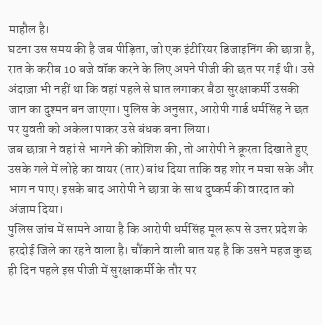माहौल है।
घटना उस समय की है जब पीड़िता, जो एक इंटीरियर डिजाइनिंग की छात्रा है, रात के करीब 10 बजे वॉक करने के लिए अपने पीजी की छत पर गई थी। उसे अंदाज़ा भी नहीं था कि वहां पहले से घात लगाकर बैठा सुरक्षाकर्मी उसकी जान का दुश्मन बन जाएगा। पुलिस के अनुसार, आरोपी गार्ड धर्मसिंह ने छत पर युवती को अकेला पाकर उसे बंधक बना लिया।
जब छात्रा ने वहां से भागने की कोशिश की, तो आरोपी ने क्रूरता दिखाते हुए उसके गले में लोहे का वायर (तार) बांध दिया ताकि वह शोर न मचा सके और भाग न पाए। इसके बाद आरोपी ने छात्रा के साथ दुष्कर्म की वारदात को अंजाम दिया।
पुलिस जांच में सामने आया है कि आरोपी धर्मसिंह मूल रूप से उत्तर प्रदेश के हरदोई जिले का रहने वाला है। चौंकाने वाली बात यह है कि उसने महज कुछ ही दिन पहले इस पीजी में सुरक्षाकर्मी के तौर पर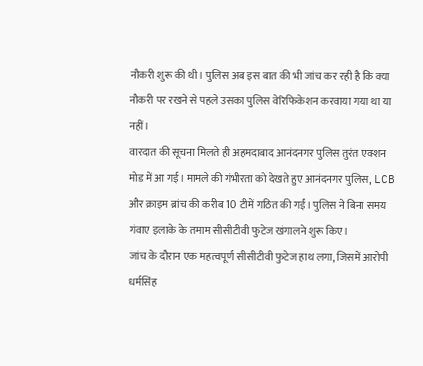नौकरी शुरू की थी। पुलिस अब इस बात की भी जांच कर रही है कि क्या नौकरी पर रखने से पहले उसका पुलिस वेरिफिकेशन करवाया गया था या नहीं।
वारदात की सूचना मिलते ही अहमदाबाद आनंदनगर पुलिस तुरंत एक्शन मोड में आ गई। मामले की गंभीरता को देखते हुए आनंदनगर पुलिस, LCB और क्राइम ब्रांच की करीब 10 टीमें गठित की गईं। पुलिस ने बिना समय गंवाए इलाके के तमाम सीसीटीवी फुटेज खंगालने शुरू किए।
जांच के दौरान एक महत्वपूर्ण सीसीटीवी फुटेज हाथ लगा, जिसमें आरोपी धर्मसिंह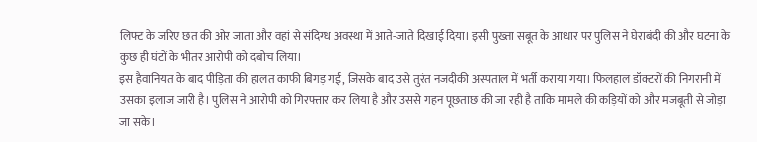लिफ्ट के जरिए छत की ओर जाता और वहां से संदिग्ध अवस्था में आते-जाते दिखाई दिया। इसी पुख्ता सबूत के आधार पर पुलिस ने घेराबंदी की और घटना के कुछ ही घंटों के भीतर आरोपी को दबोच लिया।
इस हैवानियत के बाद पीड़िता की हालत काफी बिगड़ गई, जिसके बाद उसे तुरंत नजदीकी अस्पताल में भर्ती कराया गया। फिलहाल डॉक्टरों की निगरानी में उसका इलाज जारी है। पुलिस ने आरोपी को गिरफ्तार कर लिया है और उससे गहन पूछताछ की जा रही है ताकि मामले की कड़ियों को और मजबूती से जोड़ा जा सके।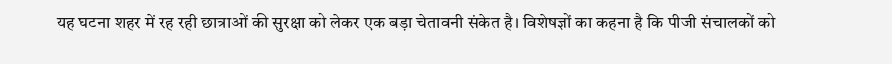यह घटना शहर में रह रही छात्राओं की सुरक्षा को लेकर एक बड़ा चेतावनी संकेत है। विशेषज्ञों का कहना है कि पीजी संचालकों को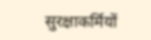सुरक्षाकर्मियों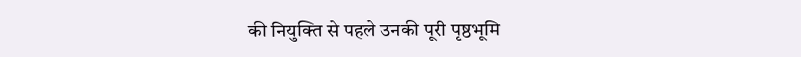की नियुक्ति से पहले उनकी पूरी पृष्ठभूमि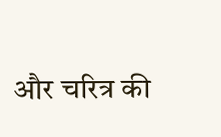और चरित्र की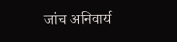जांच अनिवार्य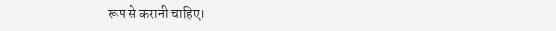रूप से करानी चाहिए।